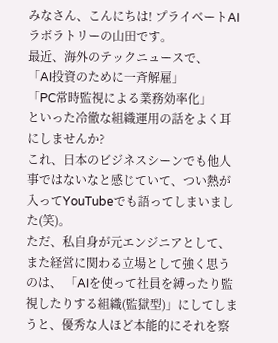みなさん、こんにちは! プライベートAIラボラトリーの山田です。
最近、海外のテックニュースで、
「AI投資のために一斉解雇」
「PC常時監視による業務効率化」
といった冷徹な組織運用の話をよく耳にしませんか?
これ、日本のビジネスシーンでも他人事ではないなと感じていて、つい熱が入ってYouTubeでも語ってしまいました(笑)。
ただ、私自身が元エンジニアとして、また経営に関わる立場として強く思うのは、 「AIを使って社員を縛ったり監視したりする組織(監獄型)」にしてしまうと、優秀な人ほど本能的にそれを察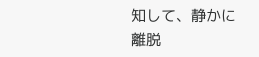知して、静かに離脱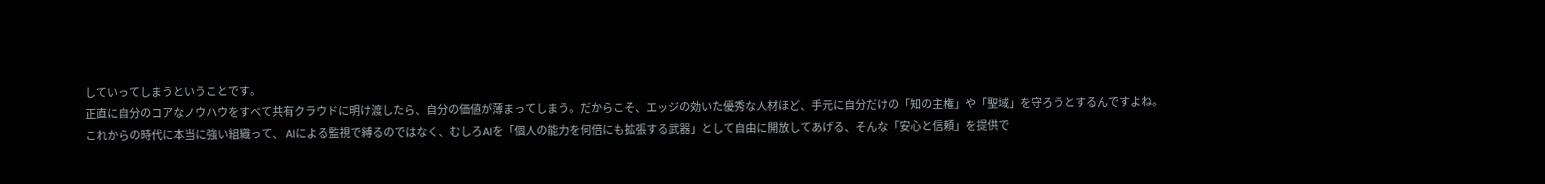していってしまうということです。
正直に自分のコアなノウハウをすべて共有クラウドに明け渡したら、自分の価値が薄まってしまう。だからこそ、エッジの効いた優秀な人材ほど、手元に自分だけの「知の主権」や「聖域」を守ろうとするんですよね。
これからの時代に本当に強い組織って、 AIによる監視で縛るのではなく、むしろAIを「個人の能力を何倍にも拡張する武器」として自由に開放してあげる、そんな「安心と信頼」を提供で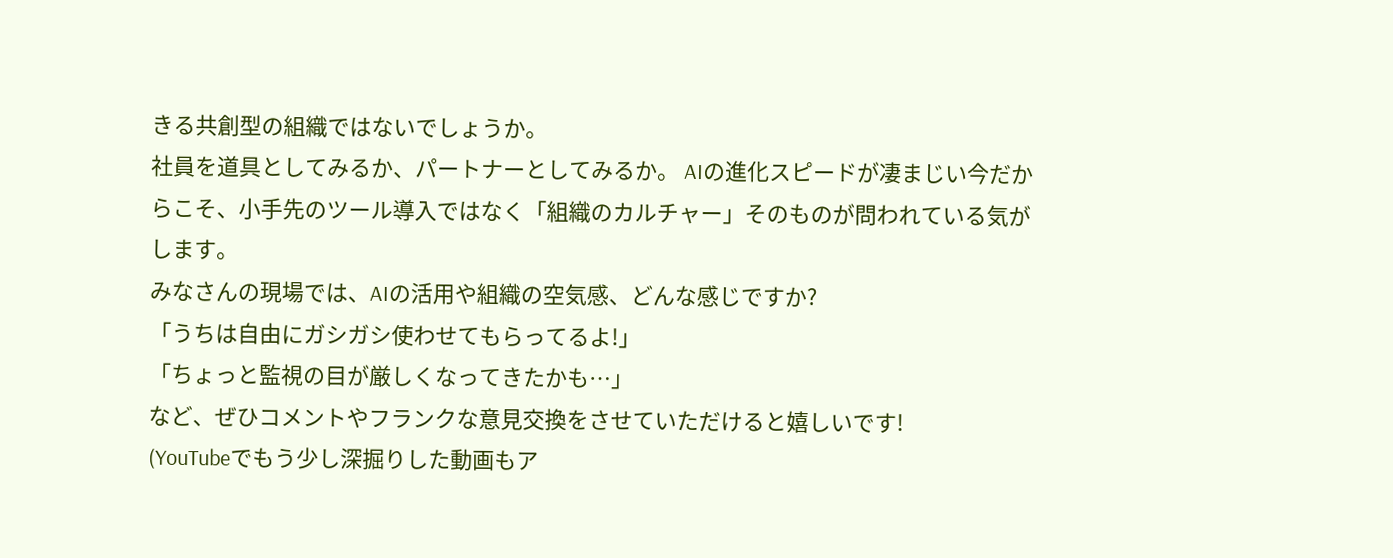きる共創型の組織ではないでしょうか。
社員を道具としてみるか、パートナーとしてみるか。 AIの進化スピードが凄まじい今だからこそ、小手先のツール導入ではなく「組織のカルチャー」そのものが問われている気がします。
みなさんの現場では、AIの活用や組織の空気感、どんな感じですか?
「うちは自由にガシガシ使わせてもらってるよ!」
「ちょっと監視の目が厳しくなってきたかも…」
など、ぜひコメントやフランクな意見交換をさせていただけると嬉しいです!
(YouTubeでもう少し深掘りした動画もア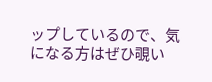ップしているので、気になる方はぜひ覗い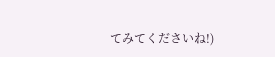てみてくださいね!)